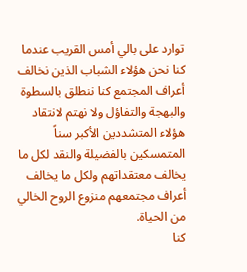توارد على بالي أمس القريب عندما كنا نحن هؤلاء الشباب الذين نخالف أعراف المجتمع كنا ننطلق بالسطوة والبهجة والتفاؤل ولا نهتم لانتقاد هؤلاء المتشددين الأكبر سناً المتمسكين بالفضيلة والنقد لكل ما يخالف معتقداتهم ولكل ما يخالف أعراف مجتمعهم منزوع الروح الخالي من الحياة.
كنا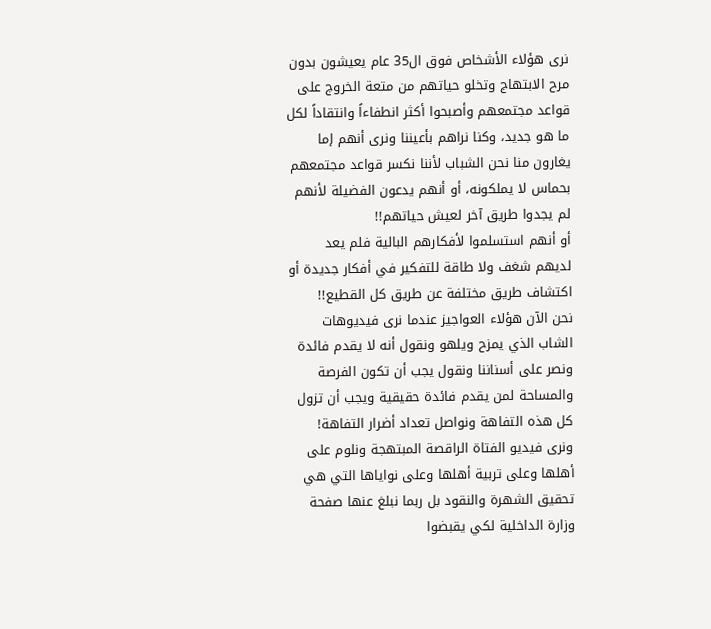نرى هؤلاء الأشخاص فوق ال35 عام يعيشون بدون مرح الابتهاج وتخلو حياتهم من متعة الخروج على قواعد مجتمعهم وأصبحوا أكثر انطفاءاً وانتقاداً لكل ما هو جديد، وكنا نراهم بأعيننا ونرى أنهم إما يغارون منا نحن الشباب لأننا نكسر قواعد مجتمعهم بحماس لا يملكونه، أو أنهم يدعون الفضيلة لأنهم لم يجدوا طريق آخر لعيش حياتهم!!
أو أنهم استسلموا لأفكارهم البالية فلم يعد لديهم شغف ولا طاقة للتفكير في أفكار جديدة أو اكتشاف طريق مختلفة عن طريق كل القطيع!!
نحن الآن هؤلاء العواجيز عندما نرى فيديوهات الشاب الذي يمزح ويلهو ونقول أنه لا يقدم فائدة ونصر على أسناننا ونقول يجب أن تكون الفرصة والمساحة لمن يقدم فائدة حقيقية ويجب أن تزول كل هذه التفاهة ونواصل تعداد أضرار التفاهة!
ونرى فيديو الفتاة الراقصة المبتهجة ونلوم على أهلها وعلى تربية أهلها وعلى نواياها التي هي تحقيق الشهرة والنقود بل ربما نبلغ عنها صفحة وزارة الداخلية لكي يقبضوا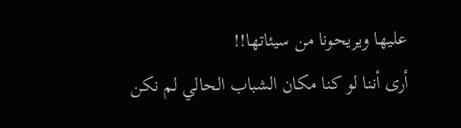عليها ويريحونا من سيئاتها!!
أرى أننا لو كنا مكان الشباب الحالي لم نكن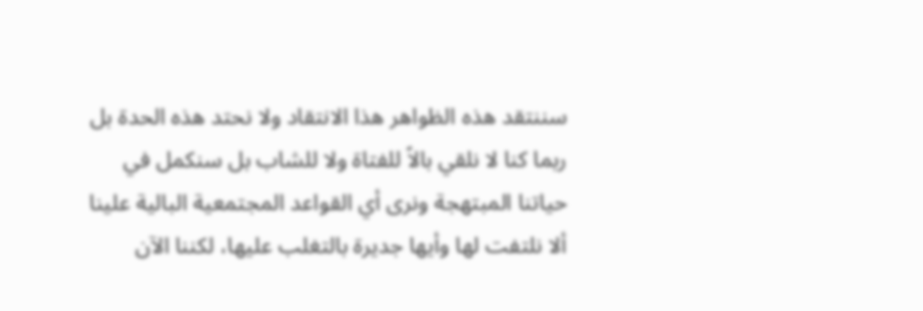سننتقد هذه الظواهر هذا الانتقاد ولا نحتد هذه الحدة بل ربما كنا لا نلقي بالاً للفتاة ولا للشاب بل سنكمل في حياتنا المبتهجة ونرى أي القواعد المجتمعية البالية علينا ألا نلتفت لها وأيها جديرة بالتغلب عليها، لكننا الآن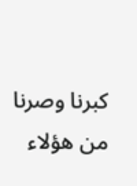كبرنا وصرنا من هؤلاء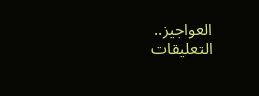العواجيز..
التعليقات